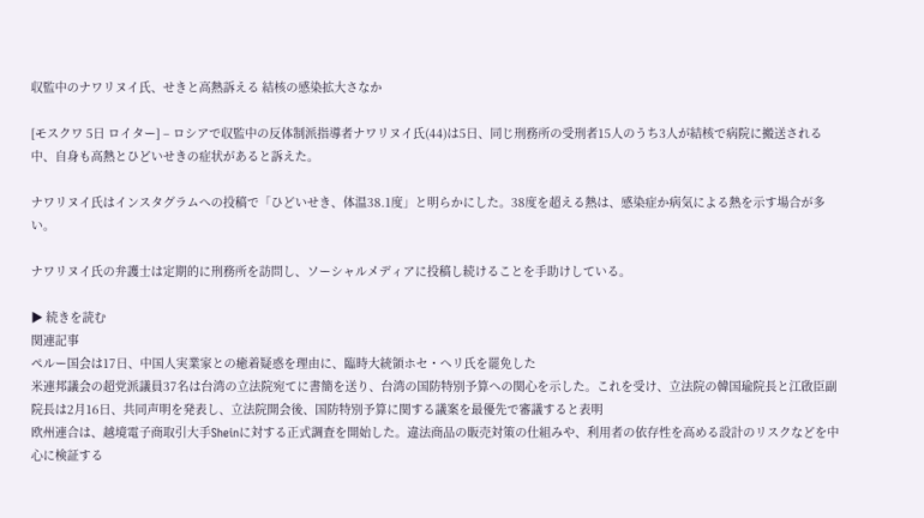収監中のナワリヌイ氏、せきと高熱訴える 結核の感染拡大さなか

[モスクワ 5日 ロイター] – ロシアで収監中の反体制派指導者ナワリヌイ氏(44)は5日、同じ刑務所の受刑者15人のうち3人が結核で病院に搬送される中、自身も高熱とひどいせきの症状があると訴えた。

ナワリヌイ氏はインスタグラムへの投稿で「ひどいせき、体温38.1度」と明らかにした。38度を超える熱は、感染症か病気による熱を示す場合が多い。

ナワリヌイ氏の弁護士は定期的に刑務所を訪問し、ソーシャルメディアに投稿し続けることを手助けしている。

▶ 続きを読む
関連記事
ペルー国会は17日、中国人実業家との癒着疑惑を理由に、臨時大統領ホセ・へリ氏を罷免した
米連邦議会の超党派議員37名は台湾の立法院宛てに書簡を送り、台湾の国防特別予算への関心を示した。これを受け、立法院の韓国瑜院長と江啟臣副院長は2月16日、共同声明を発表し、立法院開会後、国防特別予算に関する議案を最優先で審議すると表明
欧州連合は、越境電子商取引大手Sheinに対する正式調査を開始した。違法商品の販売対策の仕組みや、利用者の依存性を高める設計のリスクなどを中心に検証する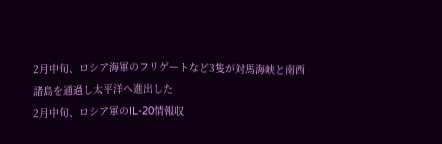2月中旬、ロシア海軍のフリゲートなど3隻が対馬海峡と南西諸島を通過し太平洋へ進出した
2月中旬、ロシア軍のIL-20情報収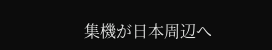集機が日本周辺へ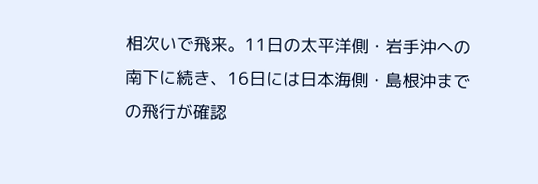相次いで飛来。11日の太平洋側・岩手沖への南下に続き、16日には日本海側・島根沖までの飛行が確認